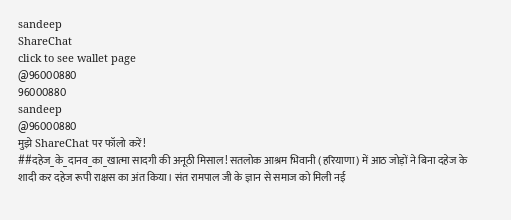sandeep
ShareChat
click to see wallet page
@96000880
96000880
sandeep
@96000880
मुझे ShareChat पर फॉलो करें!
##दहेज_के_दानव_का_खात्मा सादगी की अनूठी मिसाल! सतलोक आश्रम भिवानी (हरियाणा) में आठ जोड़ों ने बिना दहेज के शादी कर दहेज रूपी राक्षस का अंत किया। संत रामपाल जी के ज्ञान से समाज को मिली नई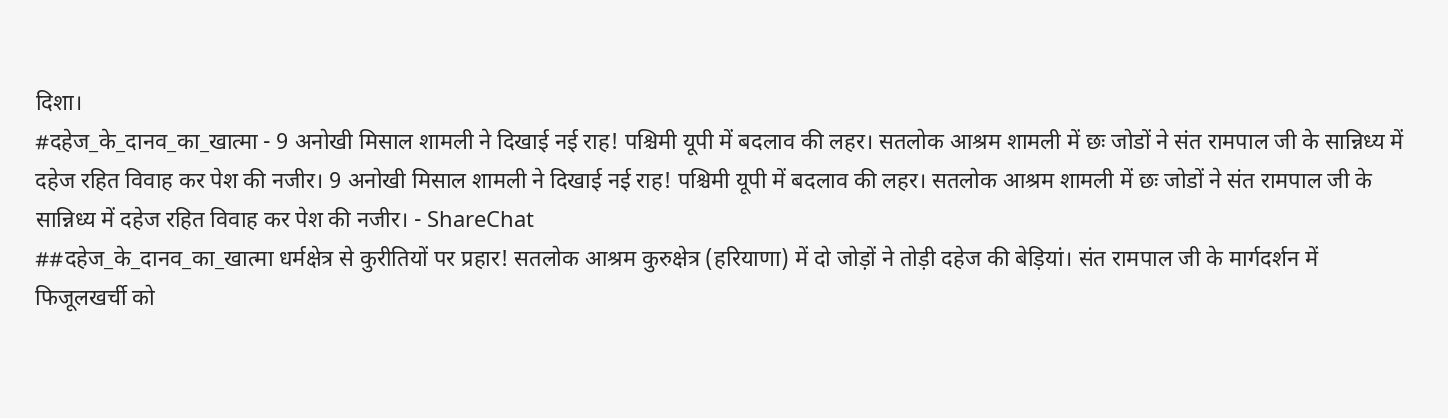दिशा।
#दहेज_के_दानव_का_खात्मा - 9 अनोखी मिसाल शामली ने दिखाई नई राह! पश्चिमी यूपी में बदलाव की लहर। सतलोक आश्रम शामली में छः जोडों ने संत रामपाल जी के सान्निध्य में दहेज रहित विवाह कर पेश की नजीर। 9 अनोखी मिसाल शामली ने दिखाई नई राह! पश्चिमी यूपी में बदलाव की लहर। सतलोक आश्रम शामली में छः जोडों ने संत रामपाल जी के सान्निध्य में दहेज रहित विवाह कर पेश की नजीर। - ShareChat
##दहेज_के_दानव_का_खात्मा धर्मक्षेत्र से कुरीतियों पर प्रहार! सतलोक आश्रम कुरुक्षेत्र (हरियाणा) में दो जोड़ों ने तोड़ी दहेज की बेड़ियां। संत रामपाल जी के मार्गदर्शन में फिजूलखर्ची को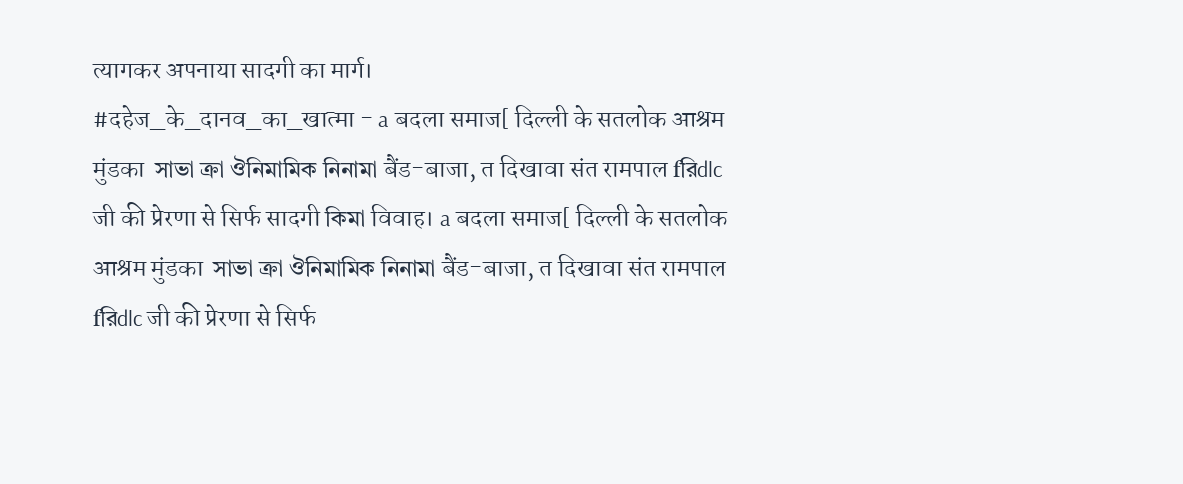त्यागकर अपनाया सादगी का मार्ग।
#दहेज_के_दानव_का_खात्मा - a बदला समाज[ दिल्ली के सतलोक आश्रम मुंडका  সাভা ক্রা ঔনিমামিক নিনামা बैंड-बाजा, त दिखावा संत रामपाल fরিdlc जी की प्रेरणा से सिर्फ सादगी কিমা विवाह। a बदला समाज[ दिल्ली के सतलोक आश्रम मुंडका  সাভা ক্রা ঔনিমামিক নিনামা बैंड-बाजा, त दिखावा संत रामपाल fরিdlc जी की प्रेरणा से सिर्फ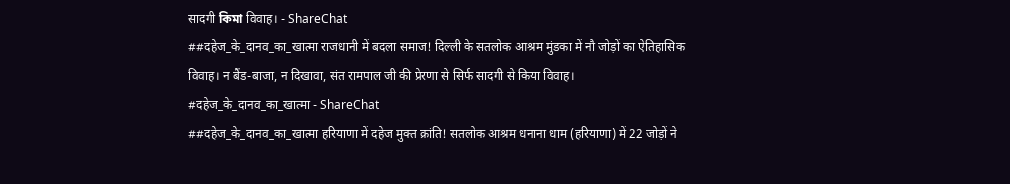सादगी কিমা विवाह। - ShareChat
##दहेज_के_दानव_का_खात्मा राजधानी में बदला समाज! दिल्ली के सतलोक आश्रम मुंडका में नौ जोड़ों का ऐतिहासिक विवाह। न बैंड-बाजा, न दिखावा, संत रामपाल जी की प्रेरणा से सिर्फ सादगी से किया विवाह।
#दहेज_के_दानव_का_खात्मा - ShareChat
##दहेज_के_दानव_का_खात्मा हरियाणा में दहेज मुक्त क्रांति! सतलोक आश्रम धनाना धाम (हरियाणा) में 22 जोड़ों ने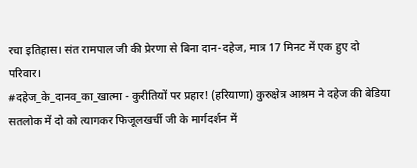रचा इतिहास। संत रामपाल जी की प्रेरणा से बिना दान-दहेज, मात्र 17 मिनट में एक हुए दो परिवार।
#दहेज_के_दानव_का_खात्मा - कुरीतियों पर प्रहार! (हरियाणा) कुरुक्षेत्र आश्रम ने दहेज की बेडिया सतलोक में दो को त्यागकर फिजूलखर्ची जी के मार्गदर्शन में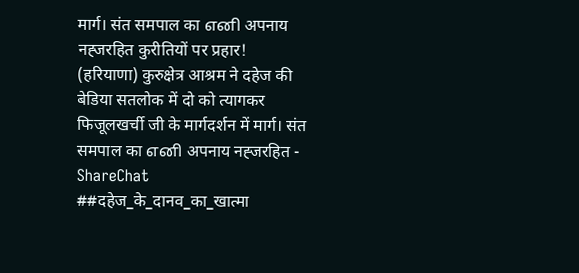मार्ग। संत समपाल का எனி अपनाय नह्जरहित कुरीतियों पर प्रहार! (हरियाणा) कुरुक्षेत्र आश्रम ने दहेज की बेडिया सतलोक में दो को त्यागकर फिजूलखर्ची जी के मार्गदर्शन में मार्ग। संत समपाल का எனி अपनाय नह्जरहित - ShareChat
##दहेज_के_दानव_का_खात्मा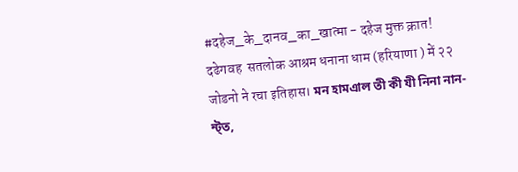#दहेज_के_दानव_का_खात्मा - दहेज मुक्त क्रात! दढेगवह  सतलोक आश्रम धनाना धाम (हरियाणा ) में २२ जोडनो ने रचा इतिहास। মন হামএাল তী কী যী নিনা নান-ন্ট্ত,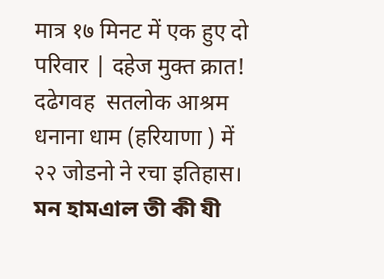मात्र १७ मिनट में एक हुए दो परिवार | दहेज मुक्त क्रात! दढेगवह  सतलोक आश्रम धनाना धाम (हरियाणा ) में २२ जोडनो ने रचा इतिहास। মন হামএাল তী কী যী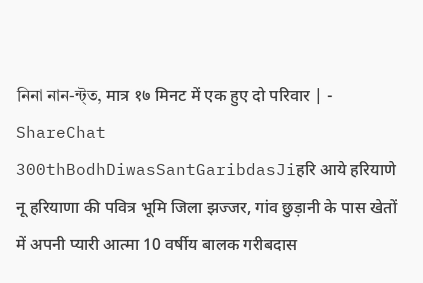নিনা নান-ন্ট্ত, मात्र १७ मिनट में एक हुए दो परिवार | - ShareChat
300thBodhDiwasSantGaribdasJiहरि आये हरियाणे नू हरियाणा की पवित्र भूमि जिला झज्जर, गांव छुड़ानी के पास खेतों में अपनी प्यारी आत्मा 10 वर्षीय बालक गरीबदास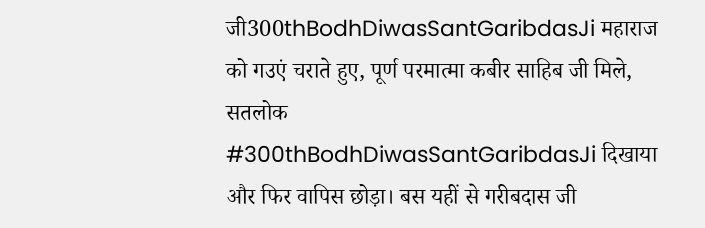जी300thBodhDiwasSantGaribdasJi महाराज को गउएं चराते हुए, पूर्ण परमात्मा कबीर साहिब जी मिले, सतलोक #300thBodhDiwasSantGaribdasJi दिखाया और फिर वापिस छोड़ा। बस यहीं से गरीबदास जी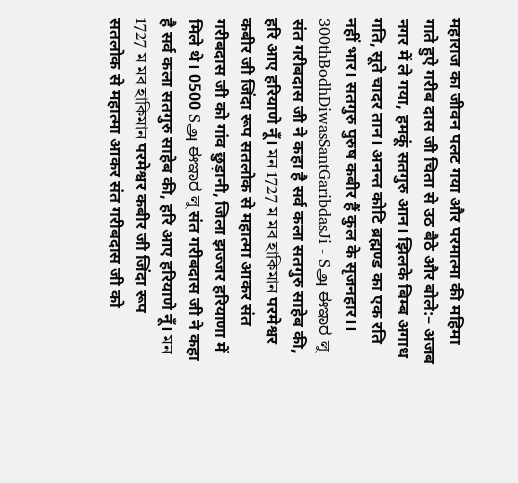महाराज का जीवन पलट गया और परमात्मा की महिमा गाते हुऐ गरीब दास जी चिता से उठ बैठे और बोले:– अजब नगर में ले गया, हमकूं सतगुरु आन। झिलके बिम्ब अगाध गति, सूते चादर तान। अनन्त कोटि ब्रह्मण्ड का एक रति नहीं भार। सतगुरु पुरुष कबीर हैं कुल के सृजनहार।।
300thBodhDiwasSantGaribdasJi - Sஅ ಈಇಾರ লু संत गरीबदास जी ने कहा है सर्व कला सतगुरु साहेब की, हरि आए हरियाणे नूँ। মন 1727 ম মব হাকিমান परमेश्वर कबीर जी जिंदा रूप सतलोक से महात्मा आकर संत गरीबदास जी को गांव छुड़ानी, जिला झज्जर हरियाणा में मिले थे। 0500 Sஅ ಈಇಾರ লু संत गरीबदास जी ने कहा है सर्व कला सतगुरु साहेब की, हरि आए हरियाणे नूँ। মন 1727 ম মব হাকিমান परमेश्वर कबीर जी जिंदा रूप सतलोक से महात्मा आकर संत गरीबदास जी को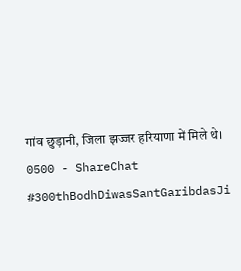गांव छुड़ानी, जिला झज्जर हरियाणा में मिले थे। 0500 - ShareChat
#300thBodhDiwasSantGaribdasJi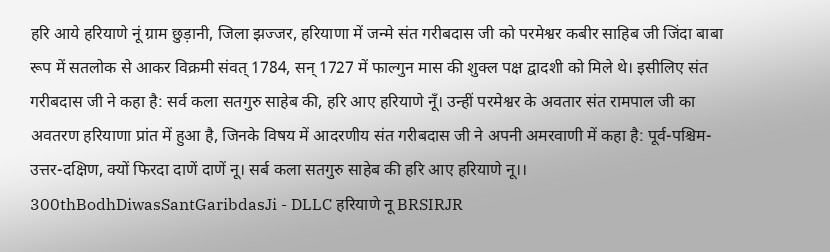हरि आये हरियाणे नूं ग्राम छुड़ानी, जिला झज्जर, हरियाणा में जन्मे संत गरीबदास जी को परमेश्वर कबीर साहिब जी जिंदा बाबा रूप में सतलोक से आकर विक्रमी संवत् 1784, सन् 1727 में फाल्गुन मास की शुक्ल पक्ष द्वादशी को मिले थे। इसीलिए संत गरीबदास जी ने कहा है: सर्व कला सतगुरु साहेब की, हरि आए हरियाणे नूँ। उन्हीं परमेश्वर के अवतार संत रामपाल जी का अवतरण हरियाणा प्रांत में हुआ है, जिनके विषय में आदरणीय संत गरीबदास जी ने अपनी अमरवाणी में कहा है: पूर्व-पश्चिम-उत्तर-दक्षिण, क्यों फिरदा दाणें दाणें नू। सर्ब कला सतगुरु साहेब की हरि आए हरियाणे नू।।
300thBodhDiwasSantGaribdasJi - DLLC हरियाणे नू BRSIRJR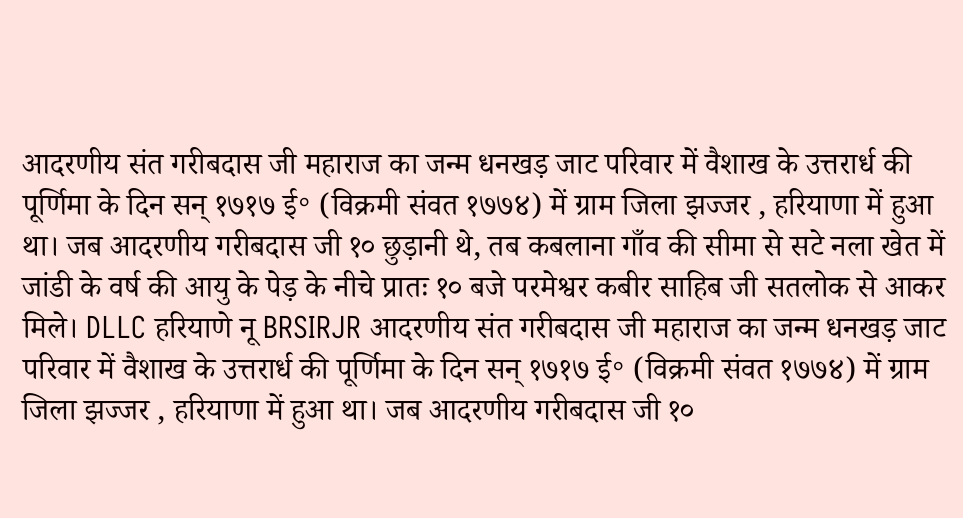आदरणीय संत गरीबदास जी महाराज का जन्म धनखड़ जाट परिवार में वैशाख के उत्तरार्ध की पूर्णिमा के दिन सन् १७१७ ई॰ (विक्रमी संवत १७७४) में ग्राम जिला झज्जर , हरियाणा में हुआ था। जब आदरणीय गरीबदास जी १० छुड़ानी थे, तब कबलाना गाँव की सीमा से सटे नला खेत में जांडी के वर्ष की आयु के पेड़ के नीचे प्रातः १० बजे परमेश्वर कबीर साहिब जी सतलोक से आकर मिले। DLLC हरियाणे नू BRSIRJR आदरणीय संत गरीबदास जी महाराज का जन्म धनखड़ जाट परिवार में वैशाख के उत्तरार्ध की पूर्णिमा के दिन सन् १७१७ ई॰ (विक्रमी संवत १७७४) में ग्राम जिला झज्जर , हरियाणा में हुआ था। जब आदरणीय गरीबदास जी १०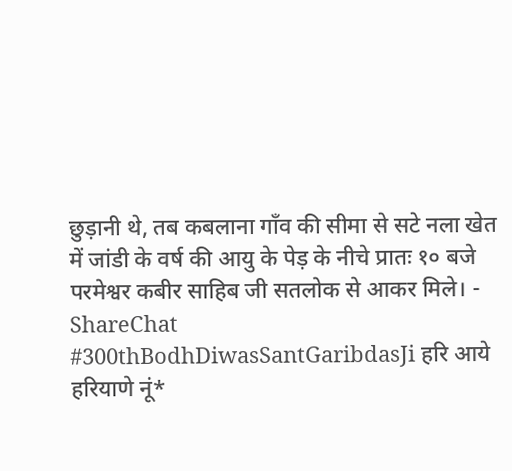छुड़ानी थे, तब कबलाना गाँव की सीमा से सटे नला खेत में जांडी के वर्ष की आयु के पेड़ के नीचे प्रातः १० बजे परमेश्वर कबीर साहिब जी सतलोक से आकर मिले। - ShareChat
#300thBodhDiwasSantGaribdasJi हरि आये हरियाणे नूं*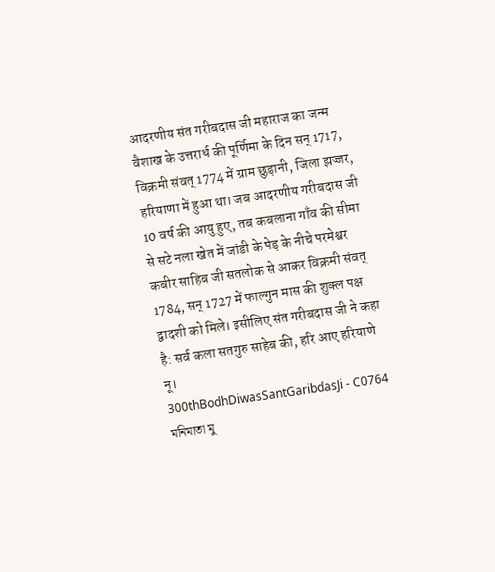आदरणीय संत गरीबदास जी महाराज का जन्म वैशाख के उत्तरार्ध की पूर्णिमा के दिन सन् 1717, विक्रमी संवत् 1774 में ग्राम छुड़ानी, जिला झज्जर, हरियाणा में हुआ था। जब आदरणीय गरीबदास जी 10 वर्ष की आयु हुए, तब कबलाना गाँव की सीमा से सटे नला खेत में जांडी के पेड़ के नीचे परमेश्वर कबीर साहिब जी सतलोक से आकर विक्रमी संवत् 1784, सन् 1727 में फाल्गुन मास की शुक्ल पक्ष द्वादशी को मिले। इसीलिए संत गरीबदास जी ने कहा है: सर्व कला सतगुरु साहेब की, हरि आए हरियाणे नू।
300thBodhDiwasSantGaribdasJi - C0764 মনিমাতা মু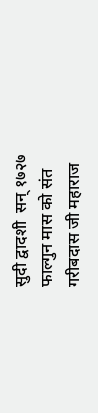सुदी द्वादशी  सन् १७२७ फाल्गुन मास को संत गरीबदास जी महाराज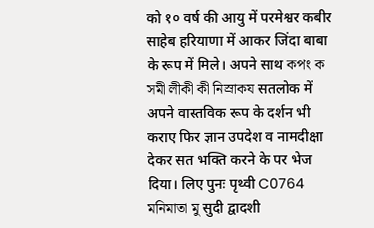को १० वर्ष की आयु में परमेश्वर कबीर साहेब हरियाणा में आकर जिंदा बाबा के रूप में मिले। अपने साथ কপং ক সমী লীকী কী নিস্রাকয सतलोक में अपने वास्तविक रूप के दर्शन भी कराए फिर ज्ञान उपदेश व नामदीक्षा देकर सत भक्ति करने के पर भेज दिया। लिए पुनः पृथ्वी C0764 মনিমাতা মু सुदी द्वादशी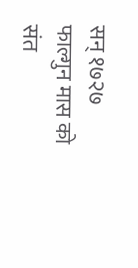सन् १७२७ फाल्गुन मास को संत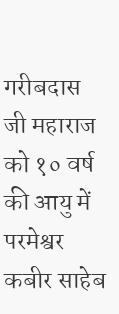गरीबदास जी महाराज को १० वर्ष की आयु में परमेश्वर कबीर साहेब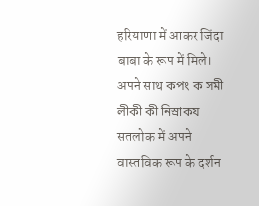हरियाणा में आकर जिंदा बाबा के रूप में मिले। अपने साथ কপং ক সমী লীকী কী নিস্রাকয सतलोक में अपने वास्तविक रूप के दर्शन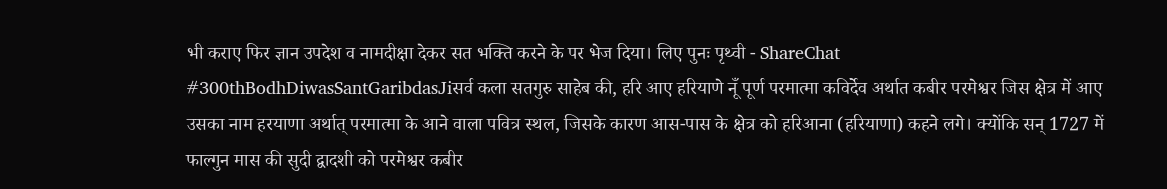भी कराए फिर ज्ञान उपदेश व नामदीक्षा देकर सत भक्ति करने के पर भेज दिया। लिए पुनः पृथ्वी - ShareChat
#300thBodhDiwasSantGaribdasJiसर्व कला सतगुरु साहेब की, हरि आए हरियाणे नूँ पूर्ण परमात्मा कविर्देव अर्थात कबीर परमेश्वर जिस क्षेत्र में आए उसका नाम हरयाणा अर्थात् परमात्मा के आने वाला पवित्र स्थल, जिसके कारण आस-पास के क्षेत्र को हरिआना (हरियाणा) कहने लगे। क्योंकि सन् 1727 में फाल्गुन मास की सुदी द्वादशी को परमेश्वर कबीर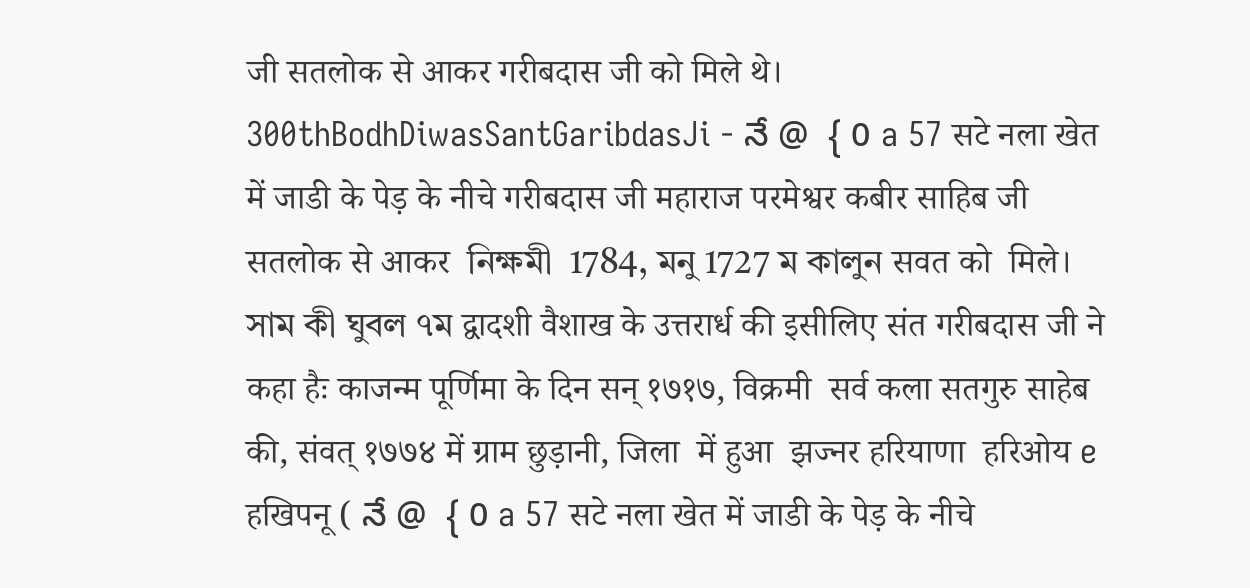जी सतलोक से आकर गरीबदास जी को मिले थे।
300thBodhDiwasSantGaribdasJi - నే @  { 0 a 57 सटे नला खेत में जाडी के पेड़ के नीचे गरीबदास जी महाराज परमेश्वर कबीर साहिब जी सतलोक से आकर  নিক্ষমী  1784, মনু 1727 ম কালুন सवत को  मिले। সাম কী ঘুবল ৭ম द्वादशी वैशाख के उत्तरार्ध की इसीलिए संत गरीबदास जी ने कहा हैः काजन्म पूर्णिमा के दिन सन् १७१७, विक्रमी  सर्व कला सतगुरु साहेब की, संवत् १७७४ में ग्राम छुड़ानी, जिला  में हुआ  झज्नर हरियाणा  हरिओय e हखिपनू ( నే @  { 0 a 57 सटे नला खेत में जाडी के पेड़ के नीचे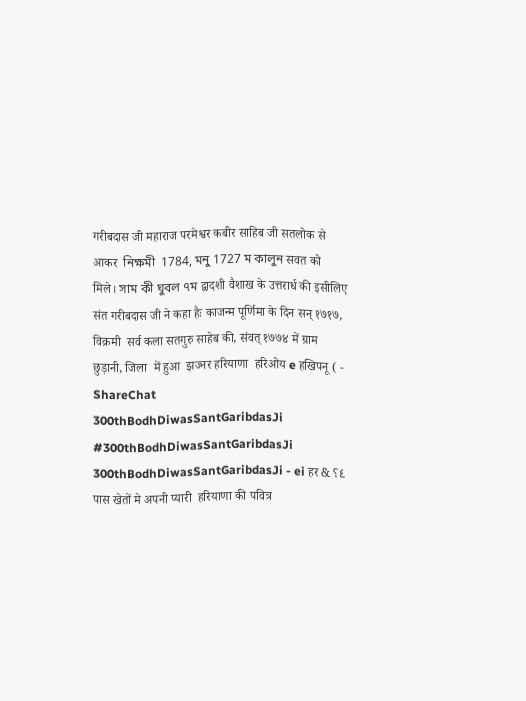गरीबदास जी महाराज परमेश्वर कबीर साहिब जी सतलोक से आकर  নিক্ষমী  1784, মনু 1727 ম কালুন सवत को  मिले। সাম কী ঘুবল ৭ম द्वादशी वैशाख के उत्तरार्ध की इसीलिए संत गरीबदास जी ने कहा हैः काजन्म पूर्णिमा के दिन सन् १७१७, विक्रमी  सर्व कला सतगुरु साहेब की, संवत् १७७४ में ग्राम छुड़ानी, जिला  में हुआ  झज्नर हरियाणा  हरिओय e हखिपनू ( - ShareChat
300thBodhDiwasSantGaribdasJi #300thBodhDiwasSantGaribdasJi
300thBodhDiwasSantGaribdasJi - ei हर & ٤؟ पास खेतों मे अपनी प्यारी  हरियाणा की पवित्र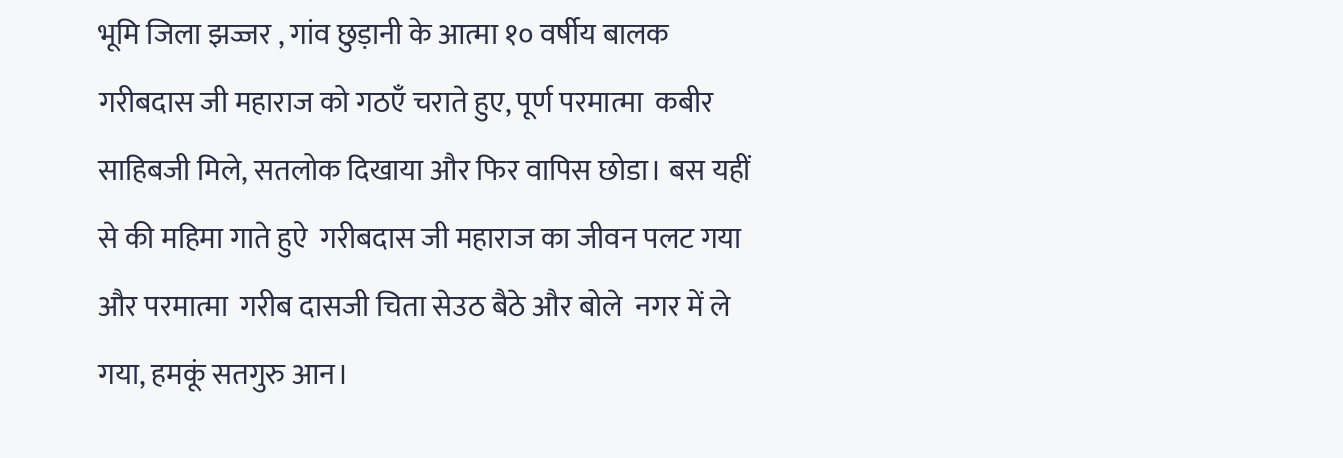भूमि जिला झज्जर , गांव छुड़ानी के आत्मा १० वर्षीय बालक गरीबदास जी महाराज को गठएँ चराते हुए, पूर्ण परमात्मा  कबीर साहिबजी मिले, सतलोक दिखाया और फिर वापिस छोडा। बस यहीं से की महिमा गाते हुऐ  गरीबदास जी महाराज का जीवन पलट गया और परमात्मा  गरीब दासजी चिता सेउठ बैठे और बोले  नगर में ले गया, हमकूं सतगुरु आन।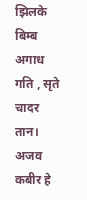झिलके बिम्ब अगाध गति , सृते चादर तान।  अजव कबीर हे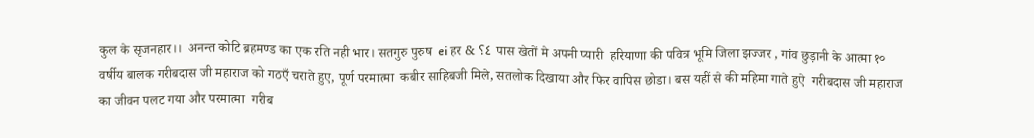कुल के सृजनहार।।  अनन्त कोटि ब्रहमण्ड का एक रति नही भार। सतगुरु पुरुष  ei हर & ٤؟ पास खेतों मे अपनी प्यारी  हरियाणा की पवित्र भूमि जिला झज्जर , गांव छुड़ानी के आत्मा १० वर्षीय बालक गरीबदास जी महाराज को गठएँ चराते हुए, पूर्ण परमात्मा  कबीर साहिबजी मिले, सतलोक दिखाया और फिर वापिस छोडा। बस यहीं से की महिमा गाते हुऐ  गरीबदास जी महाराज का जीवन पलट गया और परमात्मा  गरीब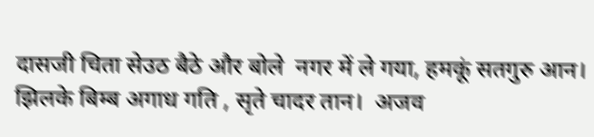दासजी चिता सेउठ बैठे और बोले  नगर में ले गया, हमकूं सतगुरु आन। झिलके बिम्ब अगाध गति , सृते चादर तान।  अजव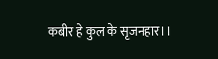कबीर हे कुल के सृजनहार।।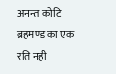अनन्त कोटि ब्रहमण्ड का एक रति नही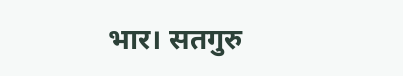भार। सतगुरु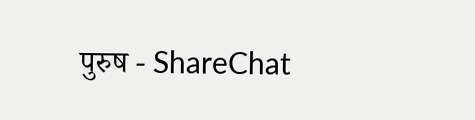पुरुष - ShareChat